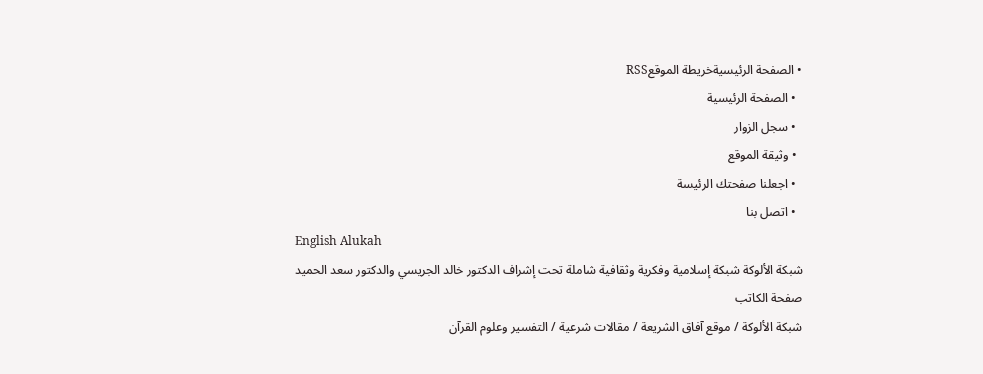• الصفحة الرئيسيةخريطة الموقعRSS
  • الصفحة الرئيسية
  • سجل الزوار
  • وثيقة الموقع
  • اجعلنا صفحتك الرئيسة
  • اتصل بنا
English Alukah
شبكة الألوكة شبكة إسلامية وفكرية وثقافية شاملة تحت إشراف الدكتور خالد الجريسي والدكتور سعد الحميد
صفحة الكاتب
شبكة الألوكة / موقع آفاق الشريعة / مقالات شرعية / التفسير وعلوم القرآن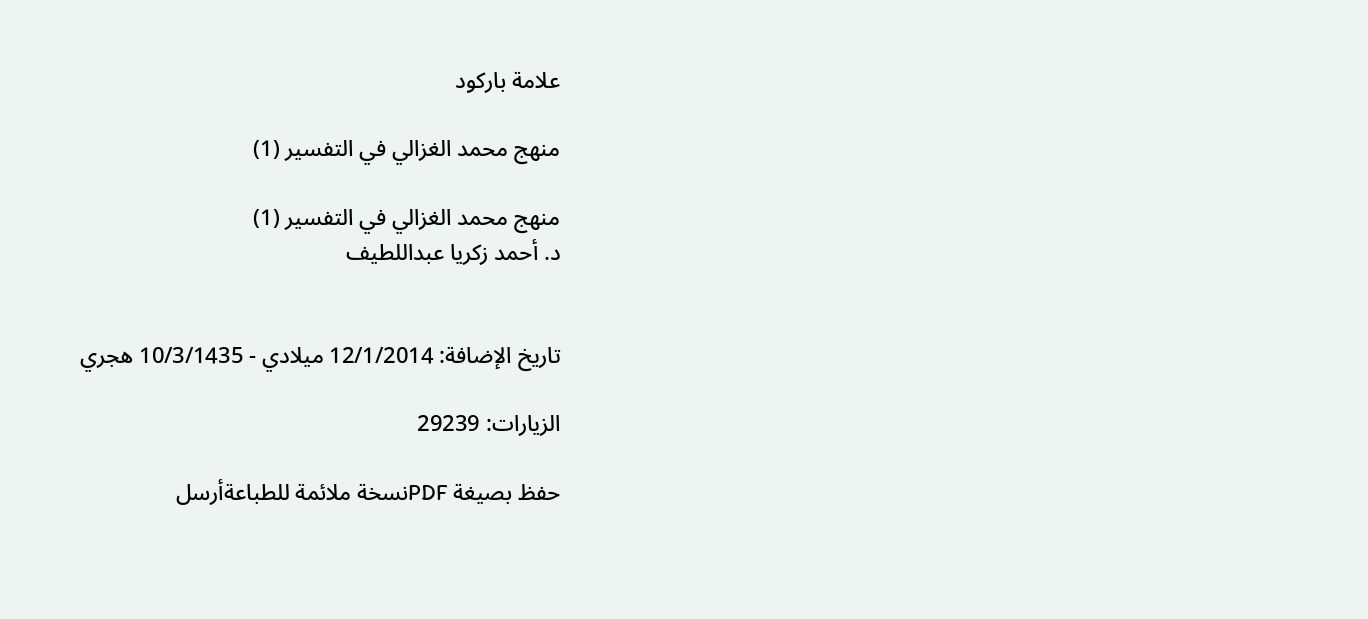علامة باركود

منهج محمد الغزالي في التفسير (1)

منهج محمد الغزالي في التفسير (1)
د. أحمد زكريا عبداللطيف


تاريخ الإضافة: 12/1/2014 ميلادي - 10/3/1435 هجري

الزيارات: 29239

حفظ بصيغة PDFنسخة ملائمة للطباعةأرسل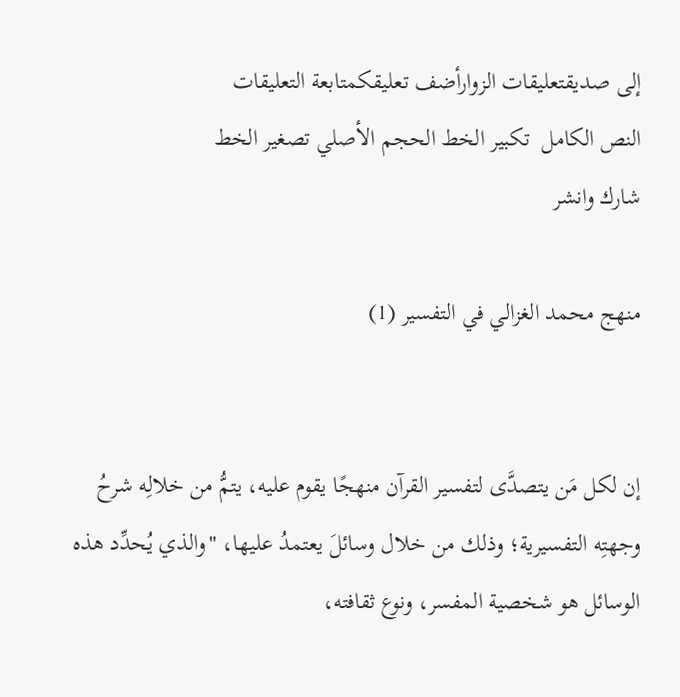إلى صديقتعليقات الزوارأضف تعليقكمتابعة التعليقات
النص الكامل  تكبير الخط الحجم الأصلي تصغير الخط
شارك وانشر

منهج محمد الغزالي في التفسير (1)


إن لكل مَن يتصدَّى لتفسير القرآن منهجًا يقوم عليه، يتمُّ من خلالِه شرحُ وجهتِه التفسيرية؛ وذلك من خلال وسائلَ يعتمدُ عليها، "والذي يُحدِّد هذه الوسائل هو شخصية المفسر، ونوع ثقافته،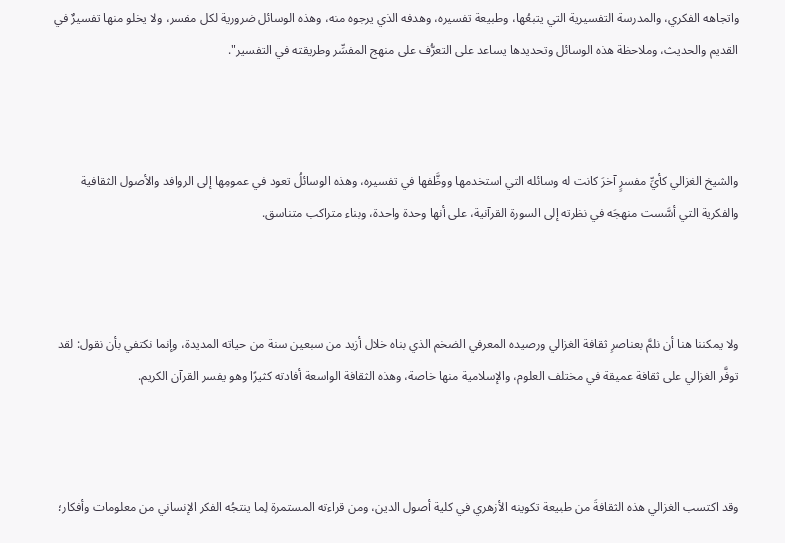واتجاهه الفكري، والمدرسة التفسيرية التي يتبعُها، وطبيعة تفسيره، وهدفه الذي يرجوه منه، وهذه الوسائل ضرورية لكل مفسر، ولا يخلو منها تفسيرٌ في القديم والحديث، وملاحظة هذه الوسائل وتحديدها يساعد على التعرُّف على منهج المفسِّر وطريقته في التفسير".



والشيخ الغزالي كأيِّ مفسرٍ آخرَ كانت له وسائله التي استخدمها ووظَّفها في تفسيره، وهذه الوسائلُ تعود في عمومِها إلى الروافد والأصول الثقافية والفكرية التي أسَّست منهجَه في نظرته إلى السورة القرآنية، على أنها وحدة واحدة، وبناء متراكب متناسق.



ولا يمكننا هنا أن نلمَّ بعناصرِ ثقافة الغزالي ورصيده المعرفي الضخم الذي بناه خلال أزيد من سبعين سنة من حياته المديدة، وإنما نكتفي بأن نقول: لقد توفَّر الغزالي على ثقافة عميقة في مختلف العلوم، والإسلامية منها خاصة، وهذه الثقافة الواسعة أفادته كثيرًا وهو يفسر القرآن الكريم.



وقد اكتسب الغزالي هذه الثقافةَ من طبيعة تكوينه الأزهري في كلية أصول الدين، ومن قراءته المستمرة لِما ينتجُه الفكر الإنساني من معلومات وأفكار؛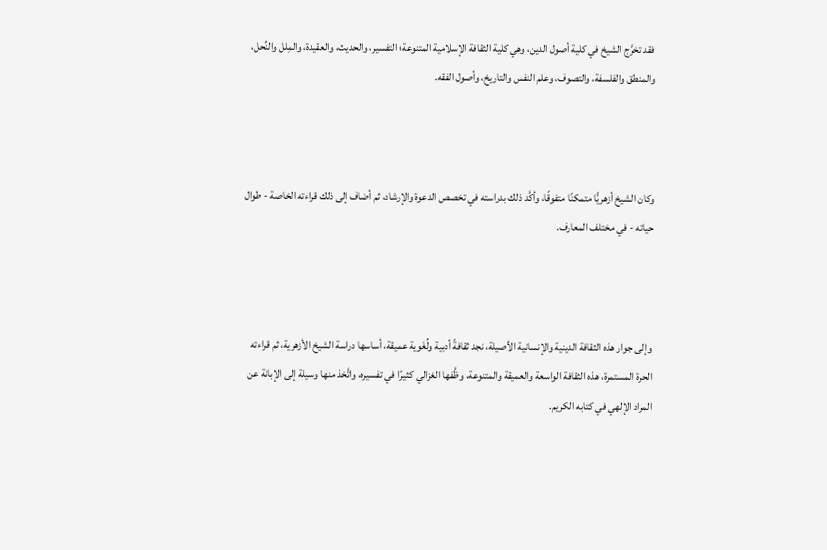فقد تخرَّج الشيخ في كلية أصول الدين، وهي كلية الثقافة الإسلامية المتنوعة؛ التفسير، والحديث، والعقيدة، والمِلل والنِّحل، والمنطق والفلسفة، والتصوف، وعلم النفس والتاريخ، وأصول الفقه.



وكان الشيخ أزهريًّا متمكنًا متفوقًا، وأكَّد ذلك بدراسته في تخصص الدعوة والإرشاد، ثم أضاف إلى ذلك قراءته الخاصة - طوال حياته - في مختلف المعارف.



وإلى جوار هذه الثقافة الدينية والإنسانية الأصيلة، نجد ثقافةً أدبية ولُغَوية عميقة، أساسها دراسة الشيخ الأزهرية، ثم قراءته الحرة المستمرة، هذه الثقافة الواسعة والعميقة والمتنوعة، وظَّفها الغزالي كثيرًا في تفسيره، واتَّخذ منها وسيلة إلى الإبانة عن المراد الإلهي في كتابه الكريم.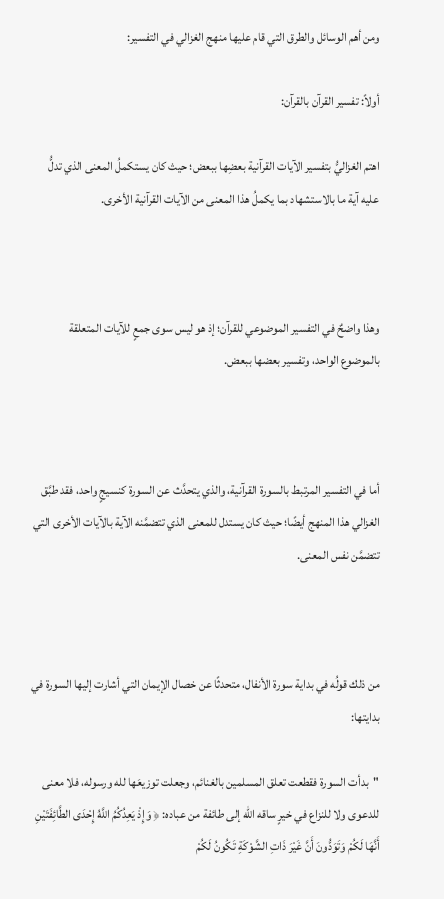ومن أهم الوسائل والطرق التي قام عليها منهج الغزالي في التفسير:

أولاً: تفسير القرآن بالقرآن:

اهتم الغزاليُّ بتفسير الآيات القرآنية بعضِها ببعض؛ حيث كان يستكملُ المعنى الذي تدلُّ عليه آية ما بالاستشهاد بما يكملُ هذا المعنى من الآيات القرآنية الأخرى.



وهذا واضحٌ في التفسير الموضوعي للقرآن؛ إذ هو ليس سوى جمعٍ للآيات المتعلقة بالموضوع الواحد، وتفسير بعضها ببعض.



أما في التفسير المرتبط بالسورة القرآنية، والذي يتحدَّث عن السورة كنسيجٍ واحد، فقد طبَّق الغزالي هذا المنهج أيضًا؛ حيث كان يستدل للمعنى الذي تتضمَّنه الآية بالآيات الأخرى التي تتضمَّن نفس المعنى.



من ذلك قولُه في بداية سورة الأنفال، متحدثًا عن خصال الإيمان التي أشارت إليها السورة في بدايتها:

"بدأت السورة فقطعت تعلق المسلمين بالغنائم، وجعلت توزيعَها لله ورسوله، فلا معنى للدعوى ولا للنزاع في خيرٍ ساقه الله إلى طائفة من عباده: ﴿ وَإِذْ يَعِدُكُمُ اللَّهُ إِحْدَى الطَّائِفَتَيْنِ أَنَّهَا لَكُمْ وَتَوَدُّونَ أَنَّ غَيْرَ ذَاتِ الشَّوْكَةِ تَكُونُ لَكُمْ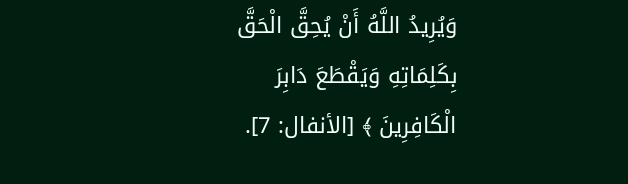وَيُرِيدُ اللَّهُ أَنْ يُحِقَّ الْحَقَّ بِكَلِمَاتِهِ وَيَقْطَعَ دَابِرَ الْكَافِرِينَ ﴾ [الأنفال: 7].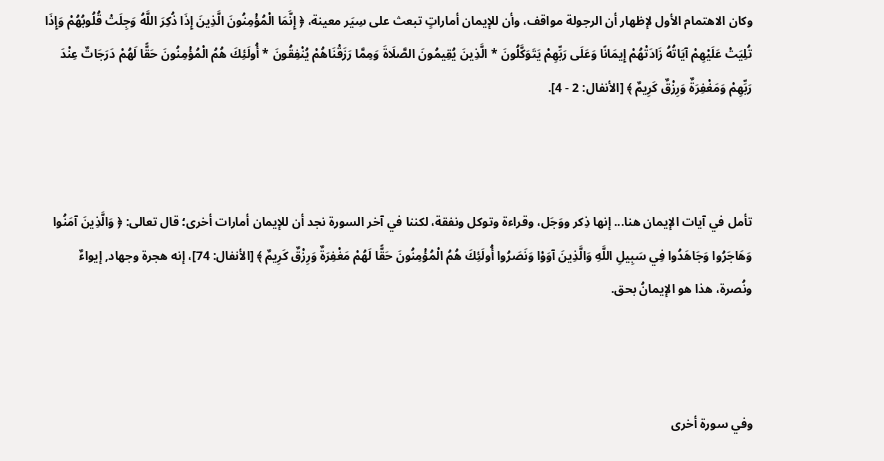وكان الاهتمام الأول لإظهار أن الرجولة مواقف، وأن للإيمان أماراتٍ تبعث على سِيَر معينة، ﴿ إِنَّمَا الْمُؤْمِنُونَ الَّذِينَ إِذَا ذُكِرَ اللَّهُ وَجِلَتْ قُلُوبُهُمْ وَإِذَا تُلِيَتْ عَلَيْهِمْ آيَاتُهُ زَادَتْهُمْ إِيمَانًا وَعَلَى رَبِّهِمْ يَتَوَكَّلُونَ * الَّذِينَ يُقِيمُونَ الصَّلَاةَ وَمِمَّا رَزَقْنَاهُمْ يُنْفِقُونَ * أُولَئِكَ هُمُ الْمُؤْمِنُونَ حَقًّا لَهُمْ دَرَجَاتٌ عِنْدَ رَبِّهِمْ وَمَغْفِرَةٌ وَرِزْقٌ كَرِيمٌ ﴾ [الأنفال: 2 - 4].



تأمل في آيات الإيمان هنا... إنها ذِكر ووَجَل، وقراءة وتوكل ونفقة، لكننا في آخر السورة نجد أن للإيمان أمارات أخرى؛ قال تعالى: ﴿ وَالَّذِينَ آمَنُوا وَهَاجَرُوا وَجَاهَدُوا فِي سَبِيلِ اللَّهِ وَالَّذِينَ آوَوْا وَنَصَرُوا أُولَئِكَ هُمُ الْمُؤْمِنُونَ حَقًّا لَهُمْ مَغْفِرَةٌ وَرِزْقٌ كَرِيمٌ ﴾ [الأنفال: 74]، إنه هجرة وجهاد, إيواءٌ ونُصرة، هذا هو الإيمانُ بحق.



وفي سورة أخرى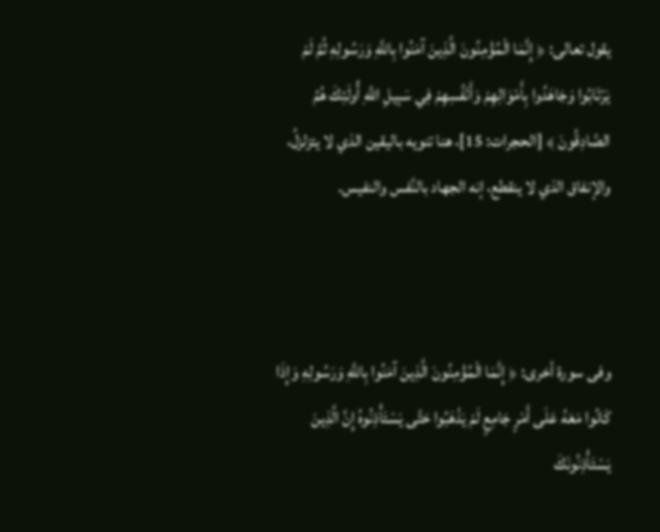يقول تعالى: ﴿ إِنَّمَا الْمُؤْمِنُونَ الَّذِينَ آمَنُوا بِاللَّهِ وَرَسُولِهِ ثُمَّ لَمْ يَرْتَابُوا وَجَاهَدُوا بِأَمْوَالِهِمْ وَأَنْفُسِهِمْ فِي سَبِيلِ اللَّهِ أُولَئِكَ هُمُ الصَّادِقُونَ ﴾ [الحجرات: 15]، هنا تنويه باليقين الذي لا يتزلزلُ، والإنفاق الذي لا ينقطع، إنه الجهاد بالنَّفس والنفيس.



وفى سورة أخرى: ﴿ إِنَّمَا الْمُؤْمِنُونَ الَّذِينَ آمَنُوا بِاللَّهِ وَرَسُولِهِ وَإِذَا كَانُوا مَعَهُ عَلَى أَمْرٍ جَامِعٍ لَمْ يَذْهَبُوا حَتَّى يَسْتَأْذِنُوهُ إِنَّ الَّذِينَ يَسْتَأْذِنُونَكَ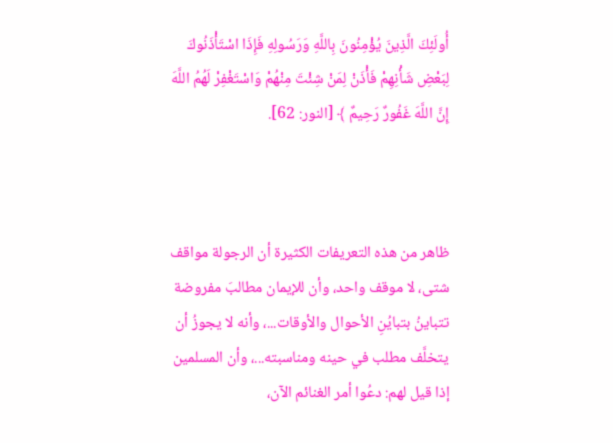أُولَئِكَ الَّذِينَ يُؤْمِنُونَ بِاللَّهِ وَرَسُولِهِ فَإِذَا اسْتَأْذَنُوكَ لِبَعْضِ شَأْنِهِمْ فَأْذَنْ لِمَنْ شِئْتَ مِنْهُمْ وَاسْتَغْفِرْ لَهُمُ اللَّهَ إِنَّ اللَّهَ غَفُورٌ رَحِيمٌ ﴾ [النور: 62].



ظاهر من هذه التعريفات الكثيرة أن الرجولة مواقف شتى، لا موقف واحد، وأن للإيمان مطالبَ مفروضة تتباينُ بتبايُنِ الأحوال والأوقات...، وأنه لا يجوزُ أن يتخلَّف مطلب في حينه ومناسبته...، وأن المسلمين إذا قيل لهم: دعُوا أمر الغنائم الآن،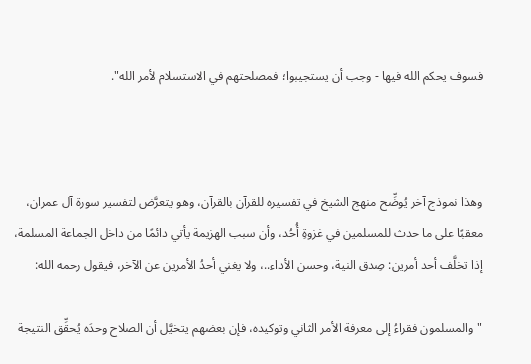فسوف يحكم الله فيها - وجب أن يستجيبوا؛ فمصلحتهم في الاستسلام لأمر الله".



وهذا نموذج آخر يُوضِّح منهج الشيخ في تفسيره للقرآن بالقرآن، وهو يتعرَّض لتفسير سورة آل عمران، معقبًا على ما حدث للمسلمين في غزوةِ أُحُد، وأن سبب الهزيمة يأتي دائمًا من داخل الجماعة المسلمة، إذا تخلَّف أحد أمرين: صِدق النية، وحسن الأداء..، ولا يغني أحدُ الأمرين عن الآخر، فيقول رحمه الله:

"والمسلمون فقراءُ إلى معرفة الأمر الثاني وتوكيده، فإن بعضهم يتخيَّل أن الصلاح وحدَه يُحقِّق النتيجة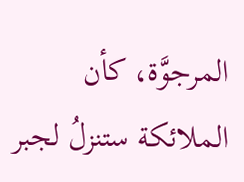المرجوَّة، كأن الملائكة ستنزلُ لجبر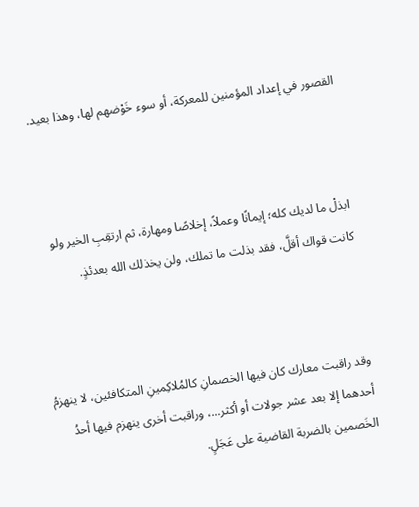القصور في إعداد المؤمنين للمعركة، أو سوء خَوْضهم لها، وهذا بعيد.



ابذلْ ما لديك كله؛ إيمانًا وعملاً، إخلاصًا ومهارة، ثم ارتقِبِ الخير ولو كانت قواك أقلَّ، فقد بذلت ما تملك، ولن يخذلك الله بعدئذٍ.



وقد راقبت معارك كان فيها الخصمانِ كالمُلاكِمينِ المتكافئين، لا ينهزمُ أحدهما إلا بعد عشر جولات أو أكثر...، وراقبت أخرى ينهزم فيها أحدُ الخَصمين بالضربة القاضية على عَجَلٍ.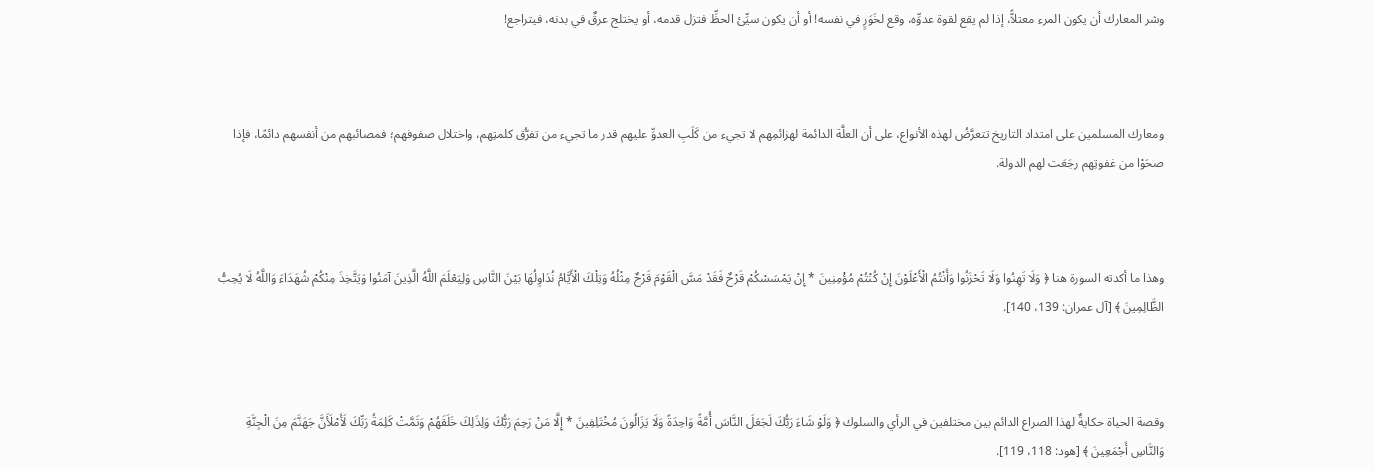وشر المعارك أن يكون المرء معتلاًّ، إذا لم يقع لقوة عدوِّه، وقع لخَوَرٍ في نفسه! أو أن يكون سيِّئ الحظِّ فتزل قدمه، أو يختلج عرقٌ في بدنه، فيتراجع!



ومعارك المسلمين على امتداد التاريخ تتعرَّضُ لهذه الأنواع، على أن العلَّة الدائمة لهزائمِهم لا تجيء من كَلَبِ العدوِّ عليهم قدر ما تجيء من تفرُّق كلمتِهم، واختلال صفوفهم؛ فمصائبهم من أنفسهم دائمًا، فإذا صحَوْا من غفوتِهم رجَعَت لهم الدولة.



وهذا ما أكدته السورة هنا ﴿ وَلَا تَهِنُوا وَلَا تَحْزَنُوا وَأَنْتُمُ الْأَعْلَوْنَ إِنْ كُنْتُمْ مُؤْمِنِينَ * إِنْ يَمْسَسْكُمْ قَرْحٌ فَقَدْ مَسَّ الْقَوْمَ قَرْحٌ مِثْلُهُ وَتِلْكَ الْأَيَّامُ نُدَاوِلُهَا بَيْنَ النَّاسِ وَلِيَعْلَمَ اللَّهُ الَّذِينَ آمَنُوا وَيَتَّخِذَ مِنْكُمْ شُهَدَاءَ وَاللَّهُ لَا يُحِبُّ الظَّالِمِينَ ﴾ [آل عمران: 139، 140].



وقصة الحياة حكايةٌ لهذا الصراع الدائم بين مختلفين في الرأي والسلوك ﴿ وَلَوْ شَاءَ رَبُّكَ لَجَعَلَ النَّاسَ أُمَّةً وَاحِدَةً وَلَا يَزَالُونَ مُخْتَلِفِينَ * إِلَّا مَنْ رَحِمَ رَبُّكَ وَلِذَلِكَ خَلَقَهُمْ وَتَمَّتْ كَلِمَةُ رَبِّكَ لَأَمْلَأَنَّ جَهَنَّمَ مِنَ الْجِنَّةِ وَالنَّاسِ أَجْمَعِينَ ﴾ [هود: 118، 119].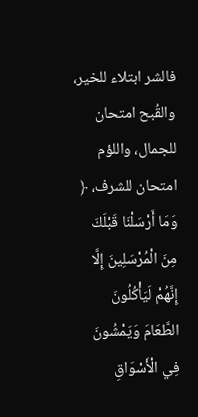فالشر ابتلاء للخير، والقُبح امتحان للجمال، واللؤم امتحان للشرف، ﴿ وَمَا أَرْسَلْنَا قَبْلَكَ مِنَ الْمُرْسَلِينَ إِلَّا إِنَّهُمْ لَيَأْكُلُونَ الطَّعَامَ وَيَمْشُونَ فِي الْأَسْوَاقِ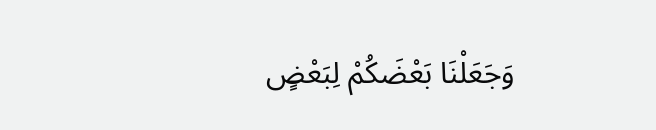وَجَعَلْنَا بَعْضَكُمْ لِبَعْضٍ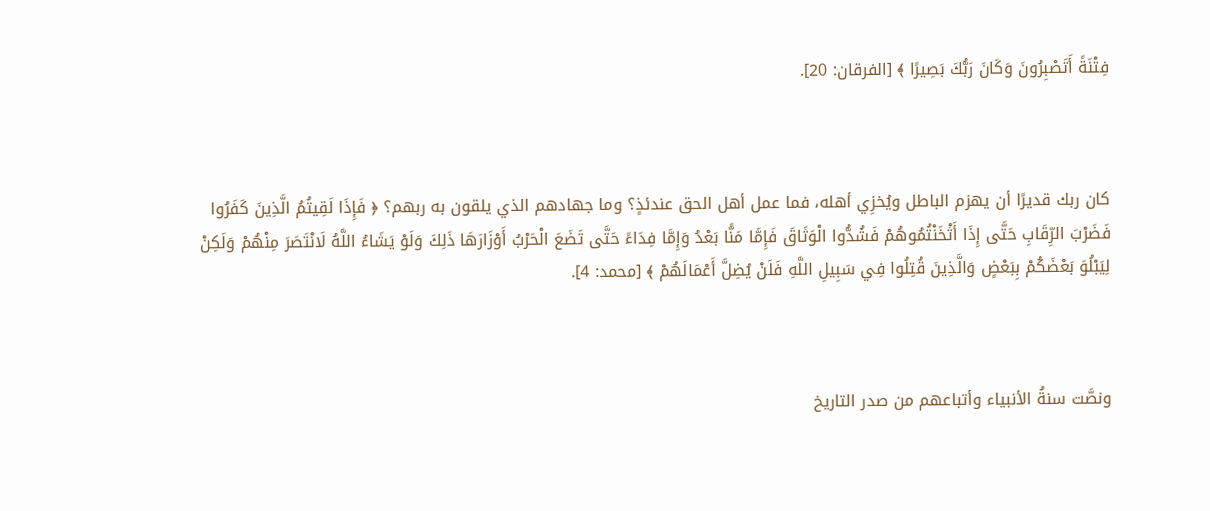فِتْنَةً أَتَصْبِرُونَ وَكَانَ رَبُّكَ بَصِيرًا ﴾ [الفرقان: 20].



كان ربك قديرًا أن يهزم الباطل ويُخزِي أهله، فما عمل أهل الحق عندئذٍ؟ وما جهادهم الذي يلقون به ربهم؟ ﴿ فَإِذَا لَقِيتُمُ الَّذِينَ كَفَرُوا فَضَرْبَ الرِّقَابِ حَتَّى إِذَا أَثْخَنْتُمُوهُمْ فَشُدُّوا الْوَثَاقَ فَإِمَّا مَنًّا بَعْدُ وَإِمَّا فِدَاءً حَتَّى تَضَعَ الْحَرْبُ أَوْزَارَهَا ذَلِكَ وَلَوْ يَشَاءُ اللَّهُ لَانْتَصَرَ مِنْهُمْ وَلَكِنْ لِيَبْلُوَ بَعْضَكُمْ بِبَعْضٍ وَالَّذِينَ قُتِلُوا فِي سَبِيلِ اللَّهِ فَلَنْ يُضِلَّ أَعْمَالَهُمْ ﴾ [محمد: 4].



ونصَّت سنةُ الأنبياء وأتباعهم من صدر التاريخ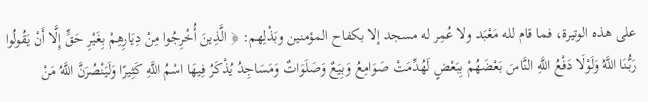على هذه الوتيرة، فما قام لله مَعْبَد ولا عُمِر له مسجد إلا بكفاح المؤمنين وبَذْلِهم: ﴿ الَّذِينَ أُخْرِجُوا مِنْ دِيَارِهِمْ بِغَيْرِ حَقٍّ إِلَّا أَنْ يَقُولُوا رَبُّنَا اللَّهُ وَلَوْلَا دَفْعُ اللَّهِ النَّاسَ بَعْضَهُمْ بِبَعْضٍ لَهُدِّمَتْ صَوَامِعُ وَبِيَعٌ وَصَلَوَاتٌ وَمَسَاجِدُ يُذْكَرُ فِيهَا اسْمُ اللَّهِ كَثِيرًا وَلَيَنْصُرَنَّ اللَّهُ مَنْ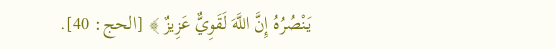يَنْصُرُهُ إِنَّ اللَّهَ لَقَوِيٌّ عَزِيزٌ ﴾ [الحج: 40].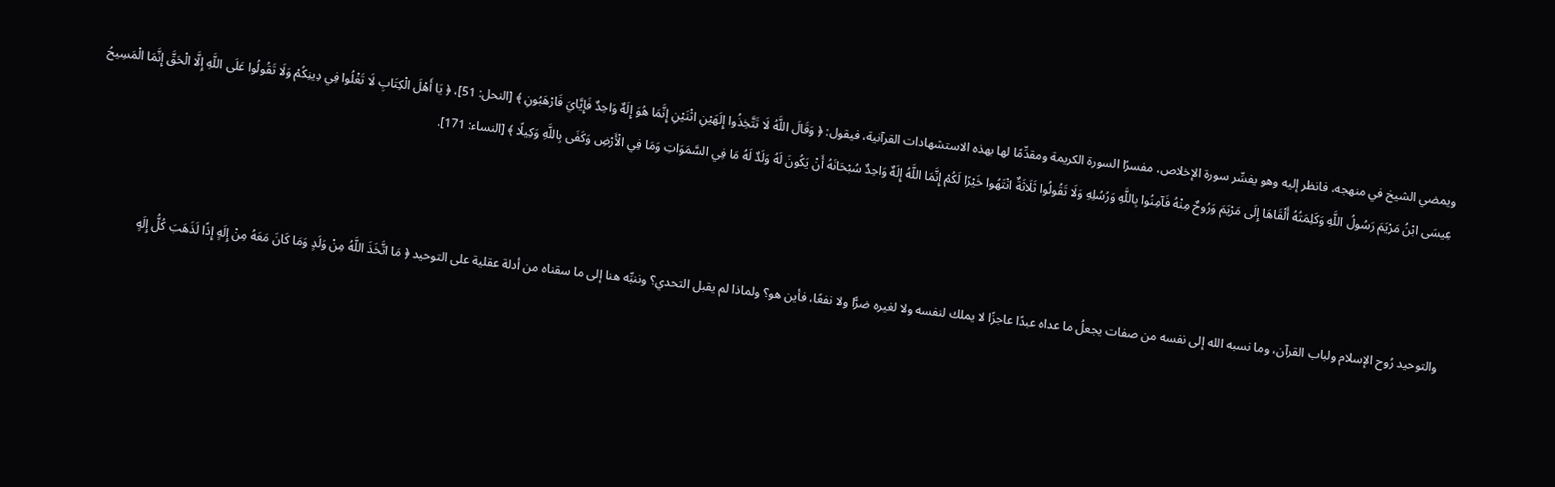ويمضي الشيخ في منهجه، فانظر إليه وهو يفسِّر سورة الإخلاص، مفسرًا السورة الكريمة ومقدِّمًا لها بهذه الاستشهادات القرآنية، فيقول: ﴿ وَقَالَ اللَّهُ لَا تَتَّخِذُوا إِلَهَيْنِ اثْنَيْنِ إِنَّمَا هُوَ إِلَهٌ وَاحِدٌ فَإِيَّايَ فَارْهَبُونِ ﴾ [النحل: 51]، ﴿ يَا أَهْلَ الْكِتَابِ لَا تَغْلُوا فِي دِينِكُمْ وَلَا تَقُولُوا عَلَى اللَّهِ إِلَّا الْحَقَّ إِنَّمَا الْمَسِيحُ عِيسَى ابْنُ مَرْيَمَ رَسُولُ اللَّهِ وَكَلِمَتُهُ أَلْقَاهَا إِلَى مَرْيَمَ وَرُوحٌ مِنْهُ فَآمِنُوا بِاللَّهِ وَرُسُلِهِ وَلَا تَقُولُوا ثَلَاثَةٌ انْتَهُوا خَيْرًا لَكُمْ إِنَّمَا اللَّهُ إِلَهٌ وَاحِدٌ سُبْحَانَهُ أَنْ يَكُونَ لَهُ وَلَدٌ لَهُ مَا فِي السَّمَوَاتِ وَمَا فِي الْأَرْضِ وَكَفَى بِاللَّهِ وَكِيلًا ﴾ [النساء: 171].



والتوحيد رُوح الإسلام ولباب القرآن، وما نسبه الله إلى نفسه من صفات يجعلُ ما عداه عبدًا عاجزًا لا يملك لنفسه ولا لغيره ضرًّا ولا نفعًا، فأين هو؟ ولماذا لم يقبل التحدي؟ وننبِّه هنا إلى ما سقناه من أدلة عقلية على التوحيد ﴿ مَا اتَّخَذَ اللَّهُ مِنْ وَلَدٍ وَمَا كَانَ مَعَهُ مِنْ إِلَهٍ إِذًا لَذَهَبَ كُلُّ إِلَهٍ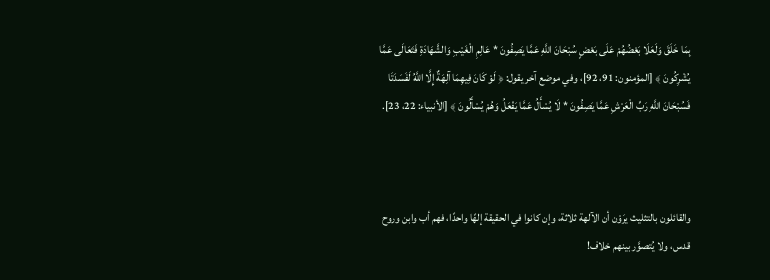بِمَا خَلَقَ وَلَعَلَا بَعْضُهُمْ عَلَى بَعْضٍ سُبْحَانَ اللَّهِ عَمَّا يَصِفُونَ * عَالِمِ الْغَيْبِ وَالشَّهَادَةِ فَتَعَالَى عَمَّا يُشْرِكُونَ ﴾ [المؤمنون: 91، 92]، وفي موضع آخر يقول: ﴿ لَوْ كَانَ فِيهِمَا آلِهَةٌ إِلَّا اللَّهُ لَفَسَدَتَا فَسُبْحَانَ اللَّهِ رَبِّ الْعَرْشِ عَمَّا يَصِفُونَ * لَا يُسْأَلُ عَمَّا يَفْعَلُ وَهُمْ يُسْأَلُونَ ﴾ [الأنبياء: 22، 23].



والقائلون بالتثليث يرَوْن أن الآلهة ثلاثة، وإن كانوا في الحقيقة إلهًا واحدًا، فهم أب وابن وروح قدس، ولا يُتصوَّر بينهم خلاف!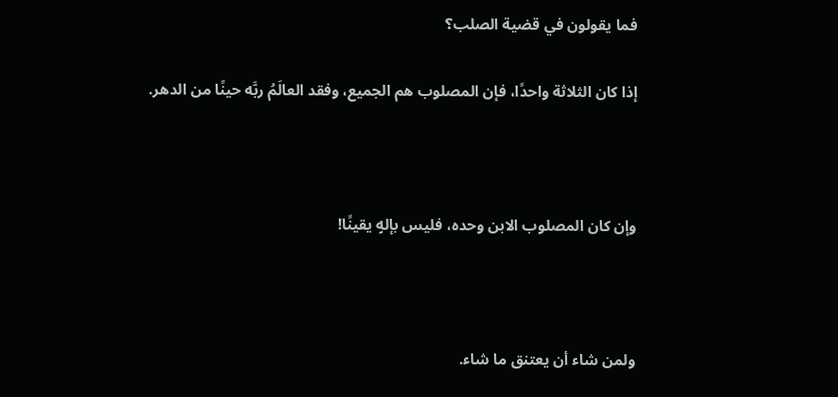فما يقولون في قضية الصلب؟

إذا كان الثلاثة واحدًا، فإن المصلوب هم الجميع، وفقد العالَمُ ربَّه حينًا من الدهر.



وإن كان المصلوب الابن وحده، فليس بإلهٍ يقينًا!



ولمن شاء أن يعتنق ما شاء.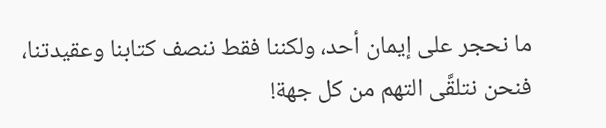ما نحجر على إيمان أحد، ولكننا فقط ننصف كتابنا وعقيدتنا، فنحن نتلقَّى التهم من كل جهة!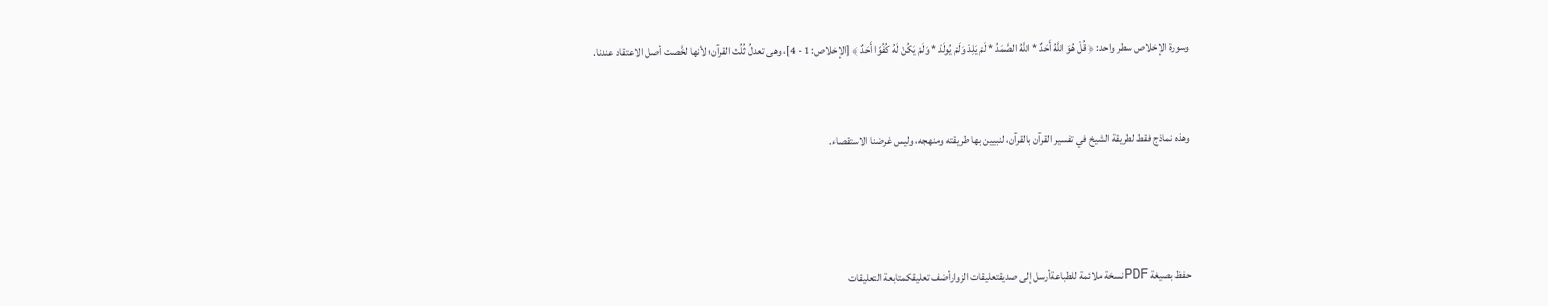وسورة الإخلاص سطر واحد: ﴿ قُلْ هُوَ اللَّهُ أَحَدٌ * اللَّهُ الصَّمَدُ * لَمْ يَلِدْ وَلَمْ يُولَدْ * وَلَمْ يَكُنْ لَهُ كُفُوًا أَحَدٌ ﴾ [الإخلاص: 1 - 4]، وهى تعدلُ ثُلُث القرآن؛ لأنها لخَّصت أصل الاعتقاد عندنا.



وهذه نماذج فقط لطريقة الشيخ في تفسير القرآن بالقرآن، لنبيين بها طريقته ومنهجه، وليس غرضنا الاستقصاء.





حفظ بصيغة PDFنسخة ملائمة للطباعةأرسل إلى صديقتعليقات الزوارأضف تعليقكمتابعة التعليقات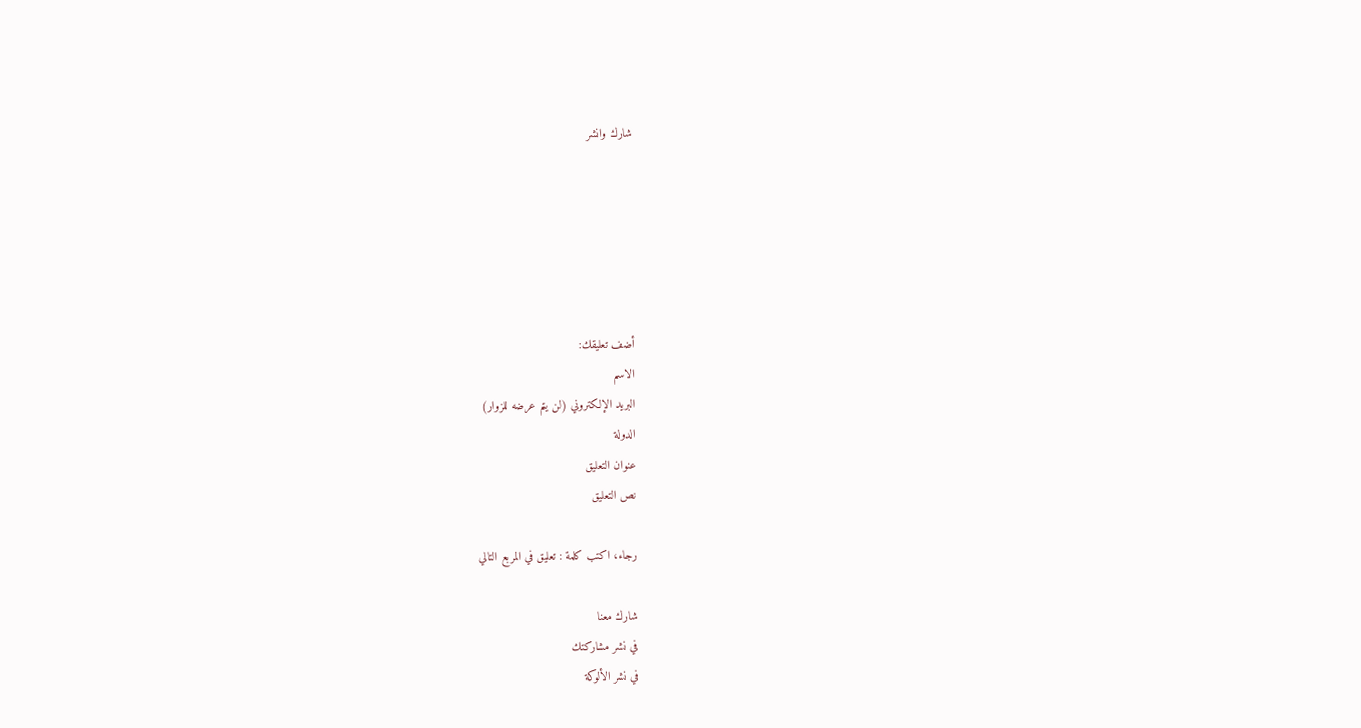شارك وانشر






أضف تعليقك:
الاسم
البريد الإلكتروني (لن يتم عرضه للزوار)
الدولة
عنوان التعليق
نص التعليق

رجاء، اكتب كلمة : تعليق في المربع التالي

شارك معنا
في نشر مشاركتك
في نشر الألوكة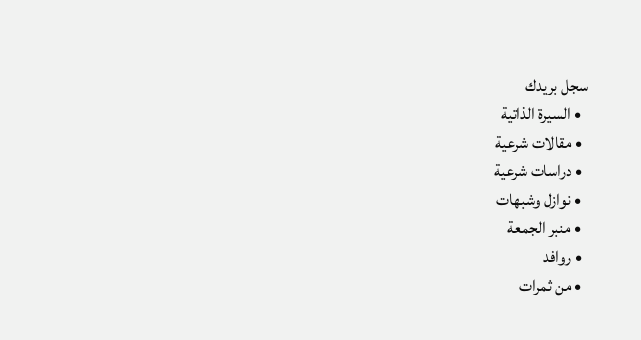سجل بريدك
  • السيرة الذاتية
  • مقالات شرعية
  • دراسات شرعية
  • نوازل وشبهات
  • منبر الجمعة
  • روافد
  • من ثمرات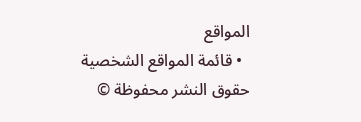المواقع
  • قائمة المواقع الشخصية
حقوق النشر محفوظة ©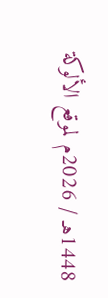1448هـ / 2026م لموقع الألوكة